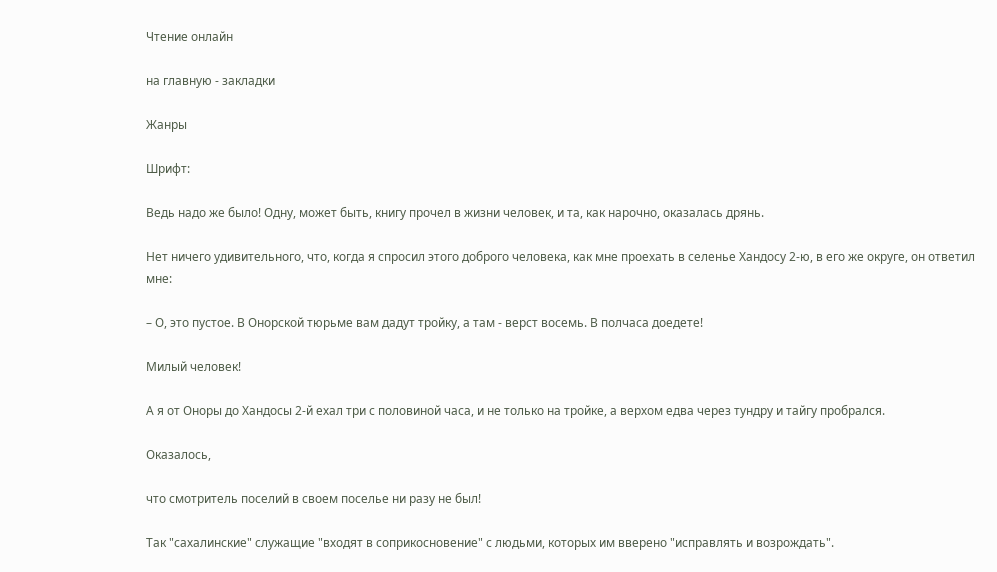Чтение онлайн

на главную - закладки

Жанры

Шрифт:

Ведь надо же было! Одну, может быть, книгу прочел в жизни человек, и та, как нарочно, оказалась дрянь.

Нет ничего удивительного, что, когда я спросил этого доброго человека, как мне проехать в селенье Хандосу 2-ю, в его же округе, он ответил мне:

– О, это пустое. В Онорской тюрьме вам дадут тройку, а там - верст восемь. В полчаса доедете!

Милый человек!

А я от Оноры до Хандосы 2-й ехал три с половиной часа, и не только на тройке, а верхом едва через тундру и тайгу пробрался.

Оказалось,

что смотритель поселий в своем поселье ни разу не был!

Так "сахалинские" служащие "входят в соприкосновение" с людьми, которых им вверено "исправлять и возрождать".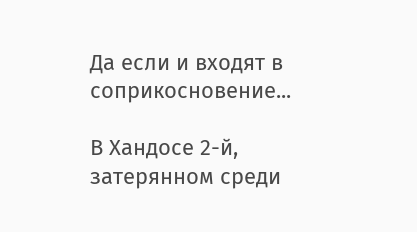Да если и входят в соприкосновение...

В Хандосе 2-й, затерянном среди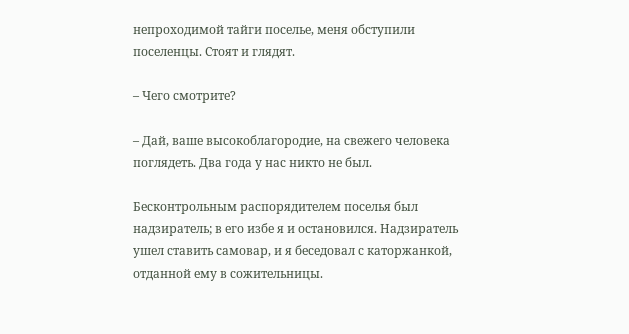непроходимой тайги поселье, меня обступили поселенцы. Стоят и глядят.

– Чего смотрите?

– Дай, ваше высокоблагородие, на свежего человека поглядеть. Два года у нас никто не был.

Бесконтрольным распорядителем поселья был надзиратель; в его избе я и остановился. Надзиратель ушел ставить самовар, и я беседовал с каторжанкой, отданной ему в сожительницы.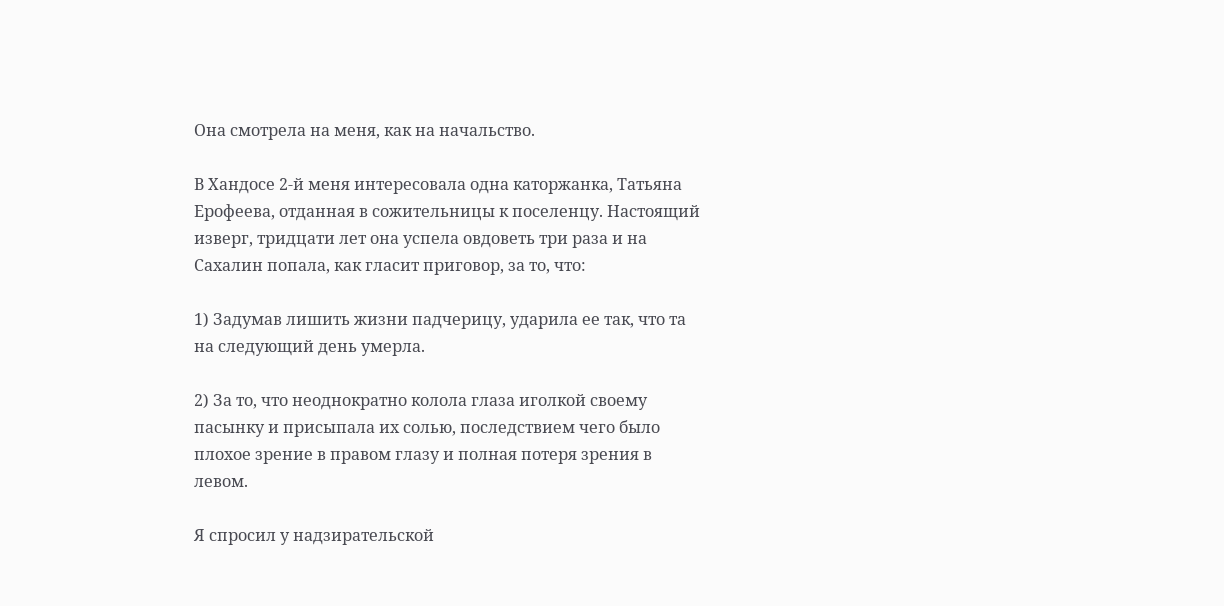Она смотрела на меня, как на начальство.

В Хандосе 2-й меня интересовала одна каторжанка, Татьяна Ерофеева, отданная в сожительницы к поселенцу. Настоящий изверг, тридцати лет она успела овдоветь три раза и на Сахалин попала, как гласит приговор, за то, что:

1) Задумав лишить жизни падчерицу, ударила ее так, что та на следующий день умерла.

2) За то, что неоднократно колола глаза иголкой своему пасынку и присыпала их солью, последствием чего было плохое зрение в правом глазу и полная потеря зрения в левом.

Я спросил у надзирательской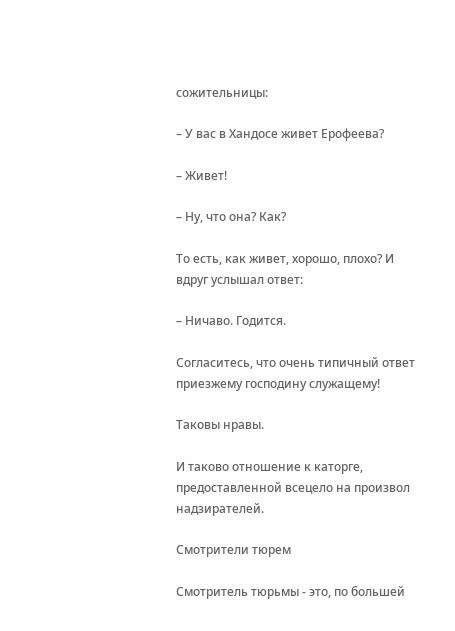сожительницы:

– У вас в Хандосе живет Ерофеева?

– Живет!

– Ну, что она? Как?

То есть, как живет, хорошо, плохо? И вдруг услышал ответ:

– Ничаво. Годится.

Согласитесь, что очень типичный ответ приезжему господину служащему!

Таковы нравы.

И таково отношение к каторге, предоставленной всецело на произвол надзирателей.

Смотрители тюрем

Смотритель тюрьмы - это, по большей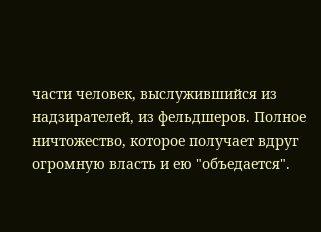части человек, выслужившийся из надзирателей, из фельдшеров. Полное ничтожество, которое получает вдруг огромную власть и ею "объедается".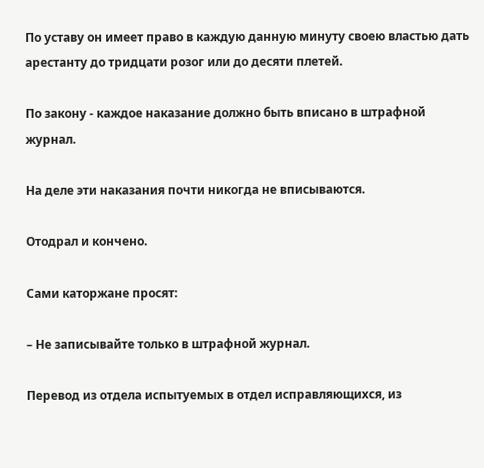По уставу он имеет право в каждую данную минуту своею властью дать арестанту до тридцати розог или до десяти плетей.

По закону - каждое наказание должно быть вписано в штрафной журнал.

На деле эти наказания почти никогда не вписываются.

Отодрал и кончено.

Сами каторжане просят:

– Не записывайте только в штрафной журнал.

Перевод из отдела испытуемых в отдел исправляющихся, из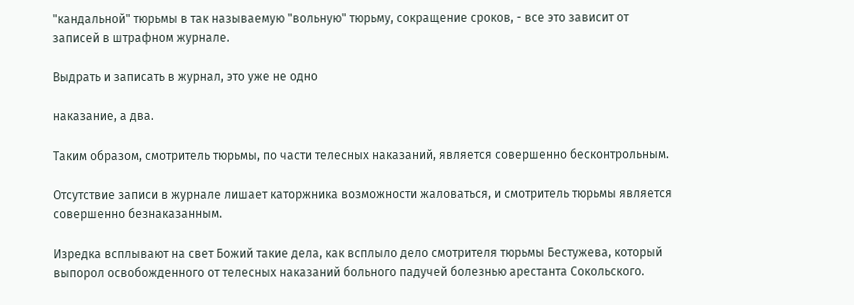"кандальной" тюрьмы в так называемую "вольную" тюрьму, сокращение сроков, - все это зависит от записей в штрафном журнале.

Выдрать и записать в журнал, это уже не одно

наказание, а два.

Таким образом, смотритель тюрьмы, по части телесных наказаний, является совершенно бесконтрольным.

Отсутствие записи в журнале лишает каторжника возможности жаловаться, и смотритель тюрьмы является совершенно безнаказанным.

Изредка всплывают на свет Божий такие дела, как всплыло дело смотрителя тюрьмы Бестужева, который выпорол освобожденного от телесных наказаний больного падучей болезнью арестанта Сокольского.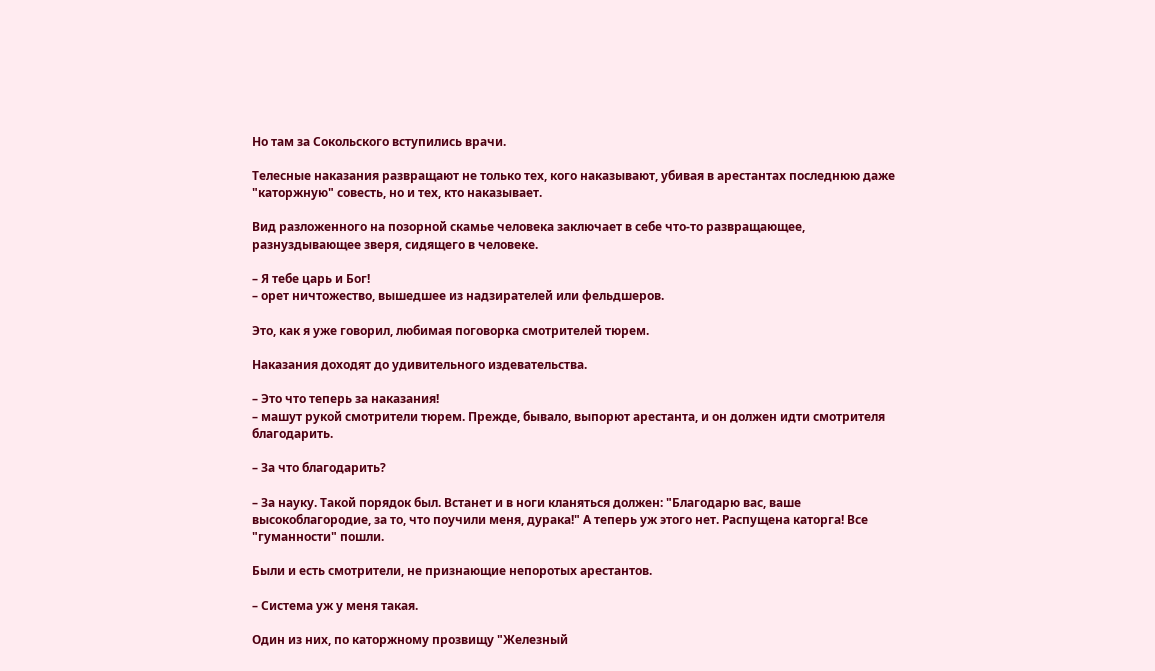Но там за Сокольского вступились врачи.

Телесные наказания развращают не только тех, кого наказывают, убивая в арестантах последнюю даже "каторжную" совесть, но и тех, кто наказывает.

Вид разложенного на позорной скамье человека заключает в себе что-то развращающее, разнуздывающее зверя, сидящего в человеке.

– Я тебе царь и Бог!
– орет ничтожество, вышедшее из надзирателей или фельдшеров.

Это, как я уже говорил, любимая поговорка смотрителей тюрем.

Наказания доходят до удивительного издевательства.

– Это что теперь за наказания!
– машут рукой смотрители тюрем. Прежде, бывало, выпорют арестанта, и он должен идти смотрителя благодарить.

– За что благодарить?

– За науку. Такой порядок был. Встанет и в ноги кланяться должен: "Благодарю вас, ваше высокоблагородие, за то, что поучили меня, дурака!" А теперь уж этого нет. Распущена каторга! Все "гуманности" пошли.

Были и есть смотрители, не признающие непоротых арестантов.

– Система уж у меня такая.

Один из них, по каторжному прозвищу "Железный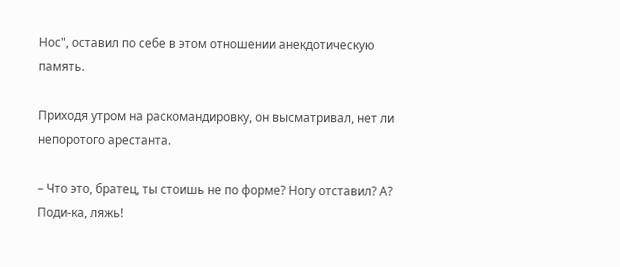Нос", оставил по себе в этом отношении анекдотическую память.

Приходя утром на раскомандировку, он высматривал, нет ли непоротого арестанта.

– Что это, братец, ты стоишь не по форме? Ногу отставил? А? Поди-ка, ляжь!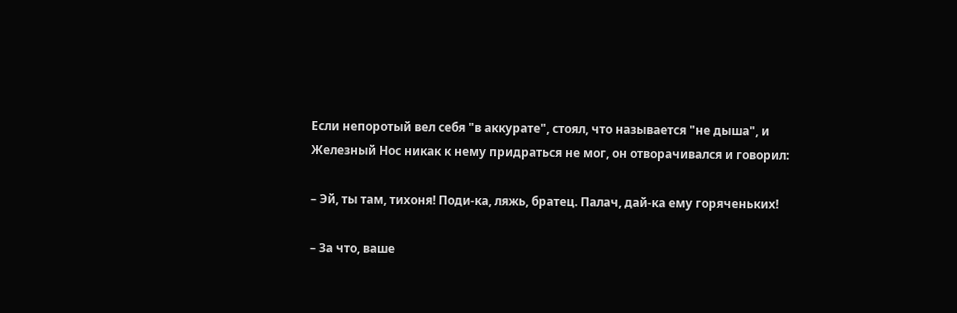Если непоротый вел себя "в аккурате", стоял, что называется "не дыша", и Железный Нос никак к нему придраться не мог, он отворачивался и говорил:

– Эй, ты там, тихоня! Поди-ка, ляжь, братец. Палач, дай-ка ему горяченьких!

– За что, ваше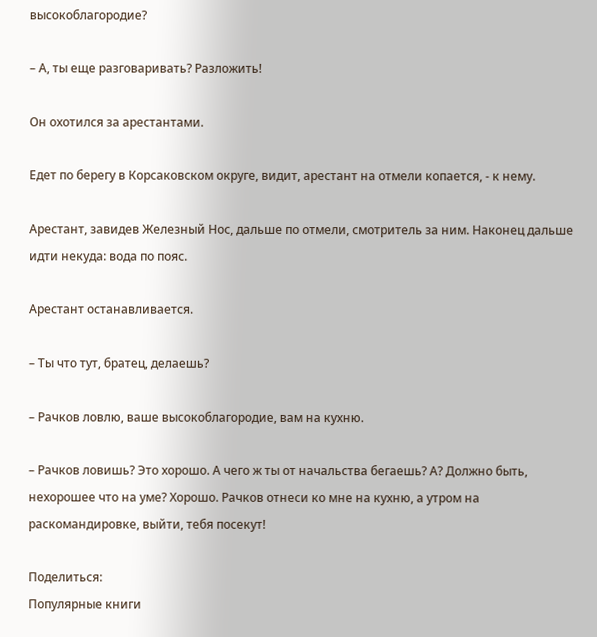высокоблагородие?

– А, ты еще разговаривать? Разложить!

Он охотился за арестантами.

Едет по берегу в Корсаковском округе, видит, арестант на отмели копается, - к нему.

Арестант, завидев Железный Нос, дальше по отмели, смотритель за ним. Наконец дальше идти некуда: вода по пояс.

Арестант останавливается.

– Ты что тут, братец, делаешь?

– Рачков ловлю, ваше высокоблагородие, вам на кухню.

– Рачков ловишь? Это хорошо. А чего ж ты от начальства бегаешь? А? Должно быть, нехорошее что на уме? Хорошо. Рачков отнеси ко мне на кухню, а утром на раскомандировке, выйти, тебя посекут!

Поделиться:
Популярные книги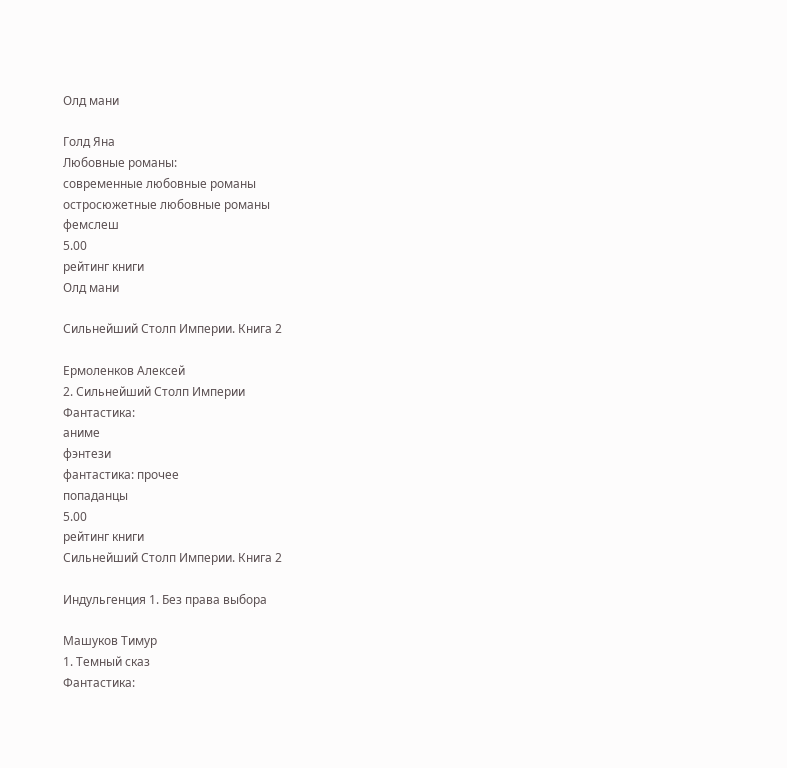Олд мани

Голд Яна
Любовные романы:
современные любовные романы
остросюжетные любовные романы
фемслеш
5.00
рейтинг книги
Олд мани

Сильнейший Столп Империи. Книга 2

Ермоленков Алексей
2. Сильнейший Столп Империи
Фантастика:
аниме
фэнтези
фантастика: прочее
попаданцы
5.00
рейтинг книги
Сильнейший Столп Империи. Книга 2

Индульгенция 1. Без права выбора

Машуков Тимур
1. Темный сказ
Фантастика: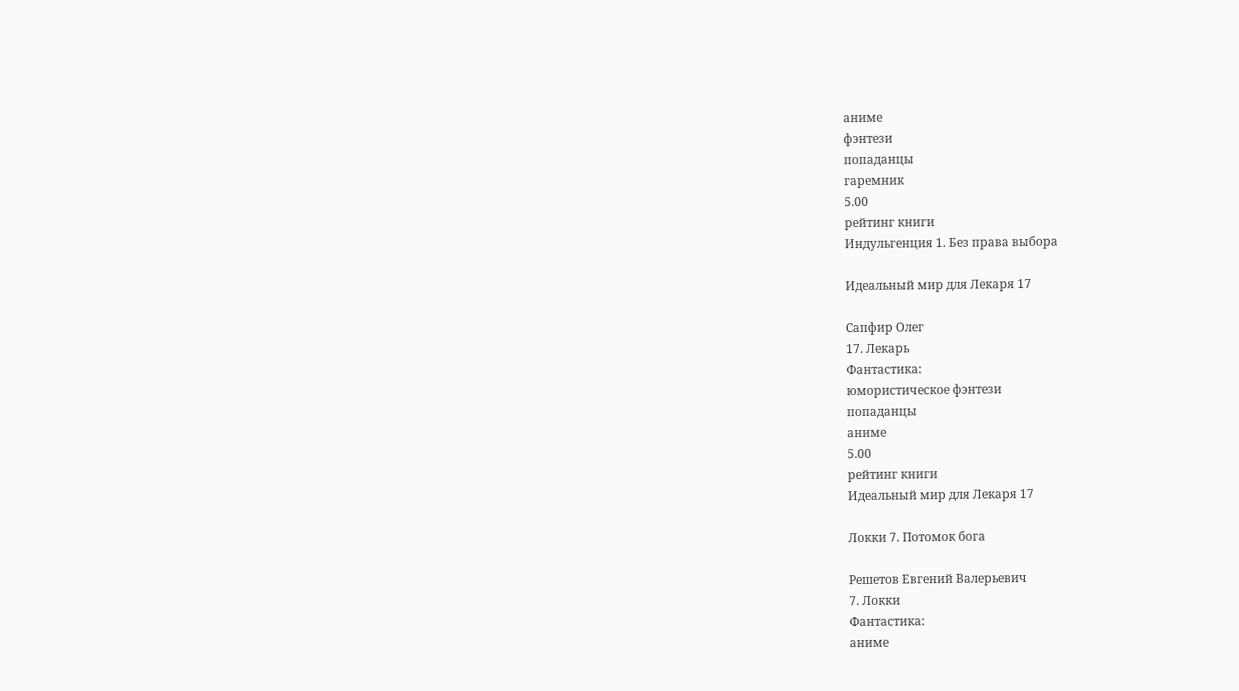аниме
фэнтези
попаданцы
гаремник
5.00
рейтинг книги
Индульгенция 1. Без права выбора

Идеальный мир для Лекаря 17

Сапфир Олег
17. Лекарь
Фантастика:
юмористическое фэнтези
попаданцы
аниме
5.00
рейтинг книги
Идеальный мир для Лекаря 17

Локки 7. Потомок бога

Решетов Евгений Валерьевич
7. Локки
Фантастика:
аниме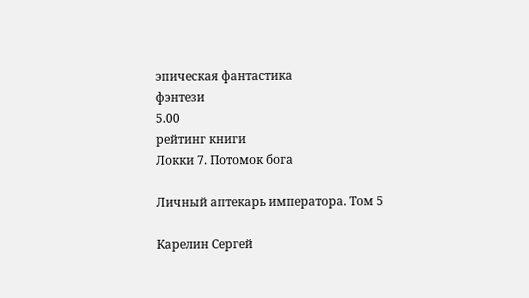эпическая фантастика
фэнтези
5.00
рейтинг книги
Локки 7. Потомок бога

Личный аптекарь императора. Том 5

Карелин Сергей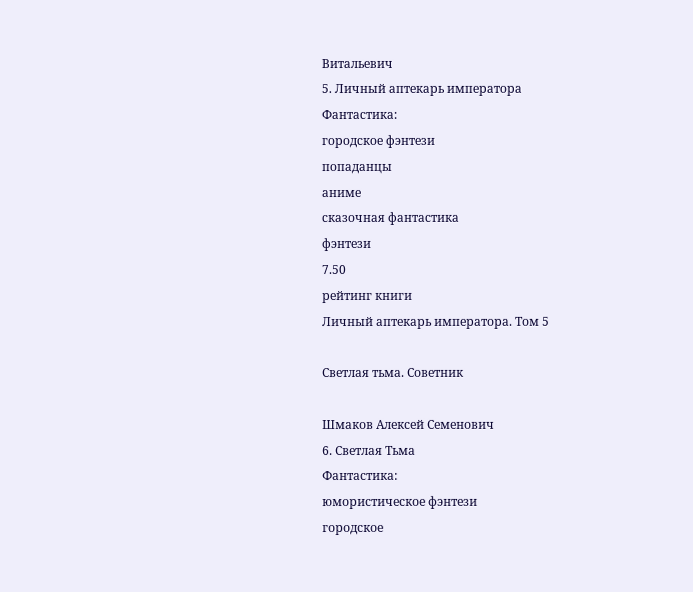Витальевич
5. Личный аптекарь императора
Фантастика:
городское фэнтези
попаданцы
аниме
сказочная фантастика
фэнтези
7.50
рейтинг книги
Личный аптекарь императора. Том 5

Светлая тьма. Советник

Шмаков Алексей Семенович
6. Светлая Тьма
Фантастика:
юмористическое фэнтези
городское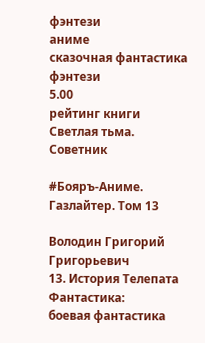фэнтези
аниме
сказочная фантастика
фэнтези
5.00
рейтинг книги
Светлая тьма. Советник

#Бояръ-Аниме. Газлайтер. Том 13

Володин Григорий Григорьевич
13. История Телепата
Фантастика:
боевая фантастика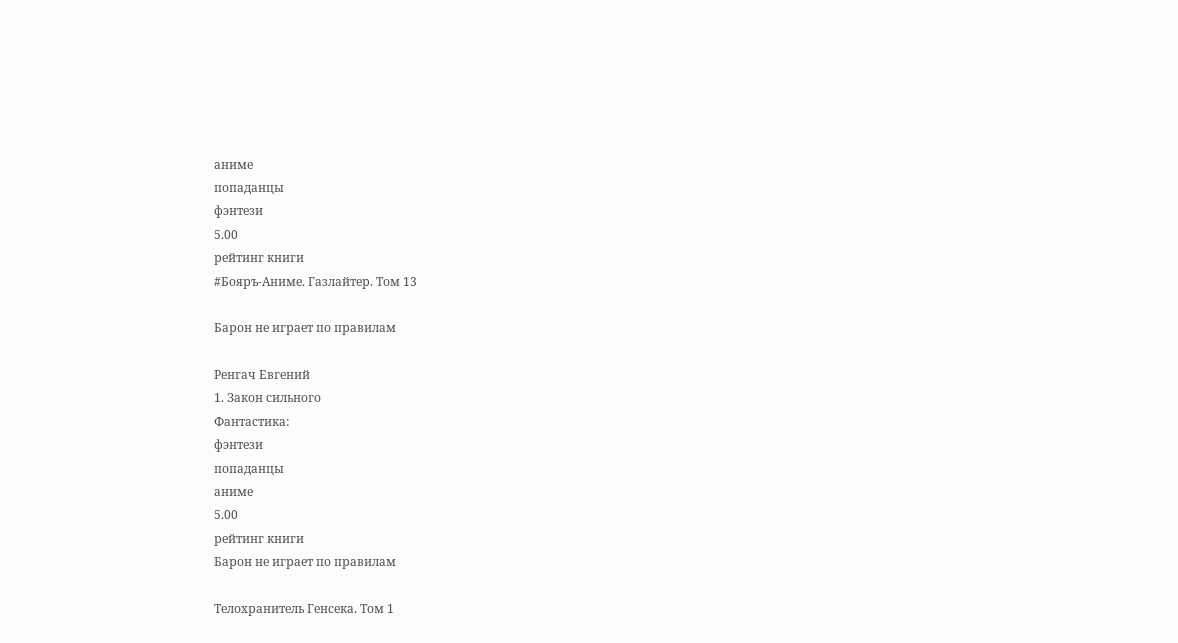аниме
попаданцы
фэнтези
5.00
рейтинг книги
#Бояръ-Аниме. Газлайтер. Том 13

Барон не играет по правилам

Ренгач Евгений
1. Закон сильного
Фантастика:
фэнтези
попаданцы
аниме
5.00
рейтинг книги
Барон не играет по правилам

Телохранитель Генсека. Том 1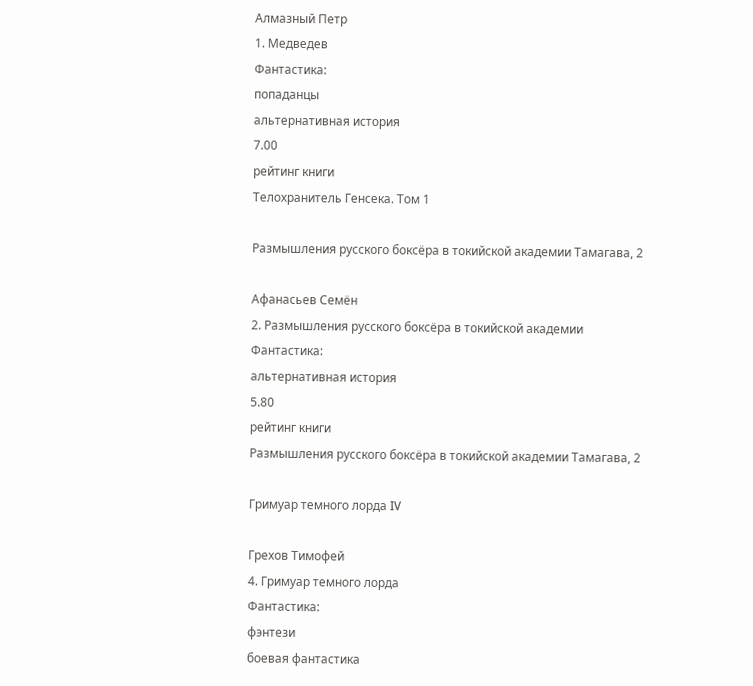Алмазный Петр
1. Медведев
Фантастика:
попаданцы
альтернативная история
7.00
рейтинг книги
Телохранитель Генсека. Том 1

Размышления русского боксёра в токийской академии Тамагава, 2

Афанасьев Семён
2. Размышления русского боксёра в токийской академии
Фантастика:
альтернативная история
5.80
рейтинг книги
Размышления русского боксёра в токийской академии Тамагава, 2

Гримуар темного лорда IV

Грехов Тимофей
4. Гримуар темного лорда
Фантастика:
фэнтези
боевая фантастика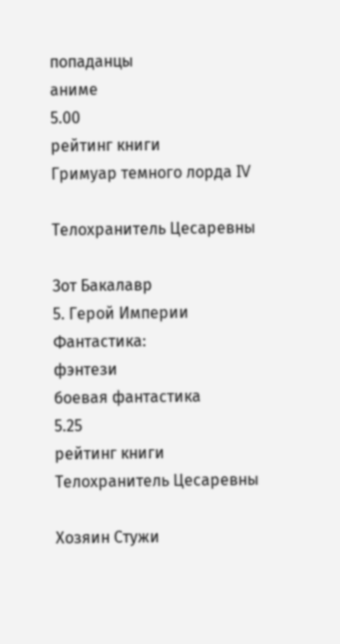попаданцы
аниме
5.00
рейтинг книги
Гримуар темного лорда IV

Телохранитель Цесаревны

Зот Бакалавр
5. Герой Империи
Фантастика:
фэнтези
боевая фантастика
5.25
рейтинг книги
Телохранитель Цесаревны

Хозяин Стужи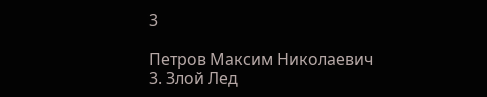3

Петров Максим Николаевич
3. Злой Лед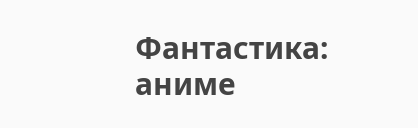Фантастика:
аниме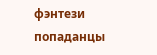фэнтези
попаданцы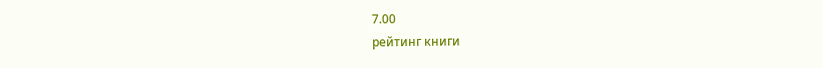7.00
рейтинг книги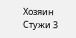Хозяин Стужи 3